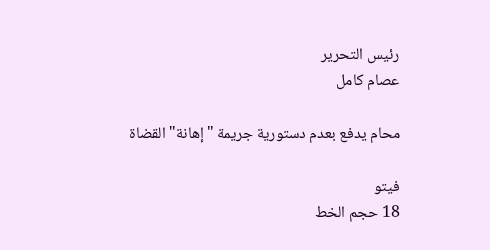رئيس التحرير
عصام كامل

محام يدفع بعدم دستورية جريمة "إهانة" القضاة

فيتو
18 حجم الخط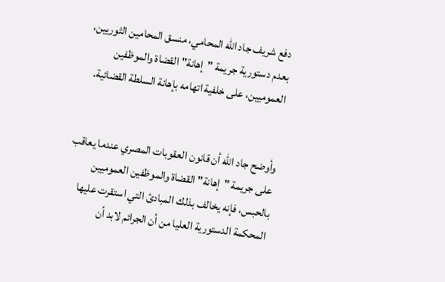دفع شريف جاد الله المحامي، منسق المحامين الثوريين، بعدم دستورية جريمة "إهانة" القضاة والموظفين العموميين، على خلفية اتهامه بإهانة السلطة القضائية.


وأوضح جاد الله أن قانون العقوبات المصري عندما يعاقب على جريمة "إهانة" القضاة والموظفين العموميين بالحبس، فإنه يخالف بذلك المبادئ التي استقرت عليها المحكمة الدستورية العليا من أن الجرائم لابد أن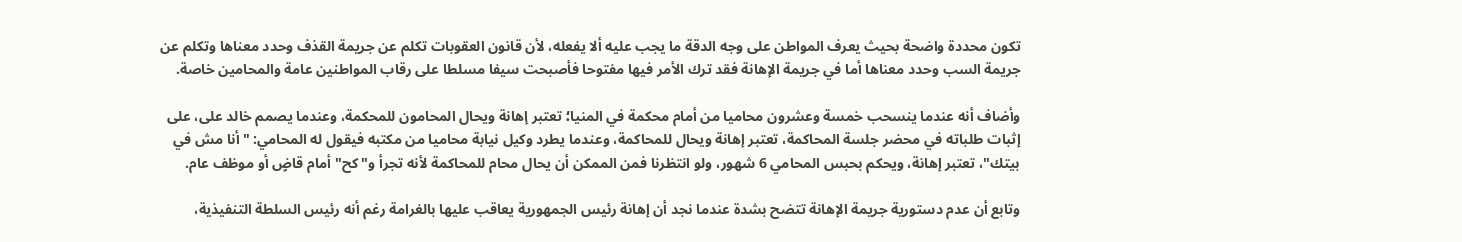تكون محددة واضحة بحيث يعرف المواطن على وجه الدقة ما يجب عليه ألا يفعله، لأن قانون العقوبات تكلم عن جريمة القذف وحدد معناها وتكلم عن جريمة السب وحدد معناها أما في جريمة الإهانة فقد ترك الأمر فيها مفتوحا فأصبحت سيفا مسلطا على رقاب المواطنين عامة والمحامين خاصة.

وأضاف أنه عندما ينسحب خمسة وعشرون محاميا من أمام محكمة في المنيا؛ تعتبر إهانة ويحال المحامون للمحكمة، وعندما يصمم خالد على، على إثبات طلباته في محضر جلسة المحاكمة، تعتبر إهانة ويحال للمحاكمة، وعندما يطرد وكيل نيابة محاميا من مكتبه فيقول له المحامي: "أنا مش في بيتك"، تعتبر إهانة، ويحكم بحبس المحامي 6 شهور، ولو انتظرنا فمن الممكن أن يحال محام للمحاكمة لأنه تجرأ و"كح" أمام قاضٍ أو موظف عام.

وتابع أن عدم دستورية جريمة الإهانة تتضح بشدة عندما نجد أن إهانة رئيس الجمهورية يعاقب عليها بالغرامة رغم أنه رئيس السلطة التنفيذية،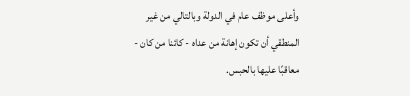وأعلى موظف عام في الدولة وبالتالي من غير المنطقي أن تكون إهانة من عداه - كائنا من كان - معاقبًا عليها بالحبس.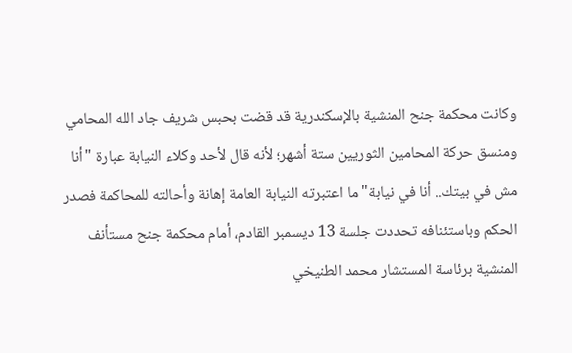وكانت محكمة جنح المنشية بالإسكندرية قد قضت بحبس شريف جاد الله المحامي ومنسق حركة المحامين الثوريين ستة أشهر؛ لأنه قال لأحد وكلاء النيابة عبارة "أنا مش في بيتك.. أنا في نيابة" ما اعتبرته النيابة العامة إهانة وأحالته للمحاكمة فصدر الحكم وباستئنافه تحددت جلسة 13 ديسمبر القادم، أمام محكمة جنح مستأنف المنشية برئاسة المستشار محمد الطنيخي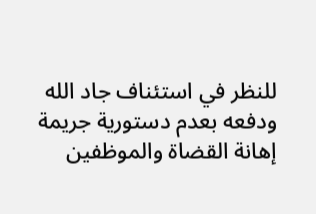للنظر في استئناف جاد الله ودفعه بعدم دستورية جريمة إهانة القضاة والموظفين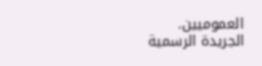العموميين.
الجريدة الرسمية